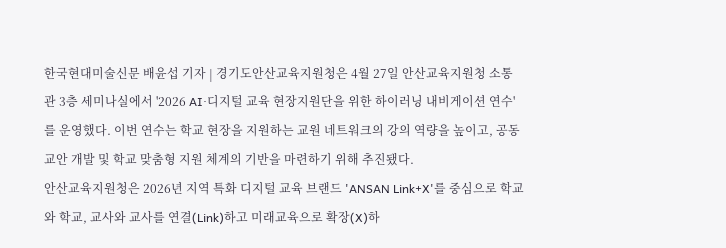한국현대미술신문 배윤섭 기자 | 경기도안산교육지원청은 4월 27일 안산교육지원청 소통관 3층 세미나실에서 '2026 AI·디지털 교육 현장지원단을 위한 하이러닝 내비게이션 연수'를 운영했다. 이번 연수는 학교 현장을 지원하는 교원 네트워크의 강의 역량을 높이고, 공동교안 개발 및 학교 맞춤형 지원 체계의 기반을 마련하기 위해 추진됐다.
안산교육지원청은 2026년 지역 특화 디지털 교육 브랜드 'ANSAN Link+X'를 중심으로 학교와 학교, 교사와 교사를 연결(Link)하고 미래교육으로 확장(X)하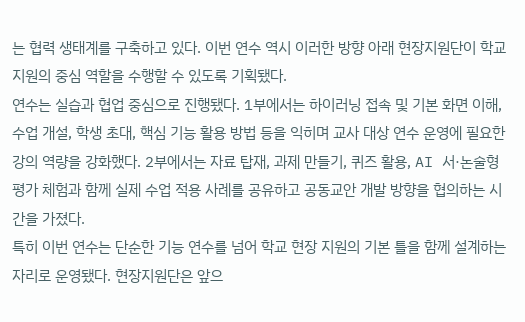는 협력 생태계를 구축하고 있다. 이번 연수 역시 이러한 방향 아래 현장지원단이 학교 지원의 중심 역할을 수행할 수 있도록 기획됐다.
연수는 실습과 협업 중심으로 진행됐다. 1부에서는 하이러닝 접속 및 기본 화면 이해, 수업 개설, 학생 초대, 핵심 기능 활용 방법 등을 익히며 교사 대상 연수 운영에 필요한 강의 역량을 강화했다. 2부에서는 자료 탑재, 과제 만들기, 퀴즈 활용, AI 서·논술형 평가 체험과 함께 실제 수업 적용 사례를 공유하고 공동교안 개발 방향을 협의하는 시간을 가졌다.
특히 이번 연수는 단순한 기능 연수를 넘어 학교 현장 지원의 기본 틀을 함께 설계하는 자리로 운영됐다. 현장지원단은 앞으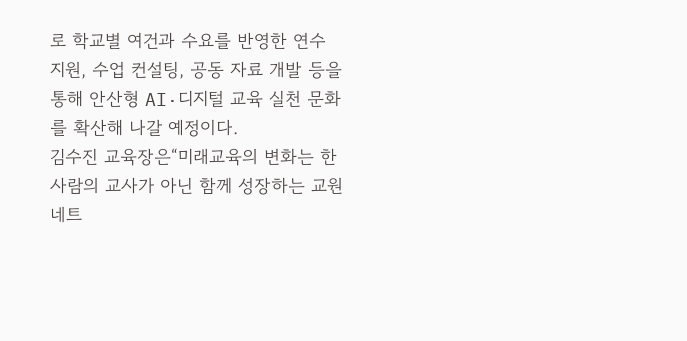로 학교별 여건과 수요를 반영한 연수 지원, 수업 컨설팅, 공동 자료 개발 등을 통해 안산형 AI·디지털 교육 실천 문화를 확산해 나갈 예정이다.
김수진 교육장은“미래교육의 변화는 한 사람의 교사가 아닌 함께 성장하는 교원 네트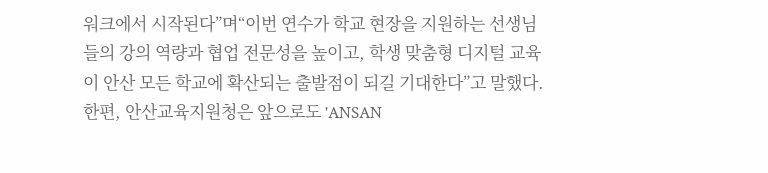워크에서 시작된다”며“이번 연수가 학교 현장을 지원하는 선생님들의 강의 역량과 협업 전문성을 높이고, 학생 맞춤형 디지털 교육이 안산 모든 학교에 확산되는 출발점이 되길 기대한다”고 말했다.
한편, 안산교육지원청은 앞으로도 'ANSAN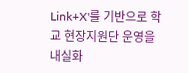Link+X'를 기반으로 학교 현장지원단 운영을 내실화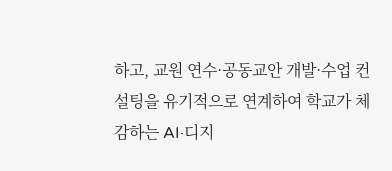하고, 교원 연수·공동교안 개발·수업 컨설팅을 유기적으로 연계하여 학교가 체감하는 AI·디지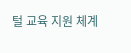털 교육 지원 체계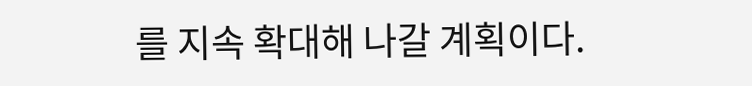를 지속 확대해 나갈 계획이다.